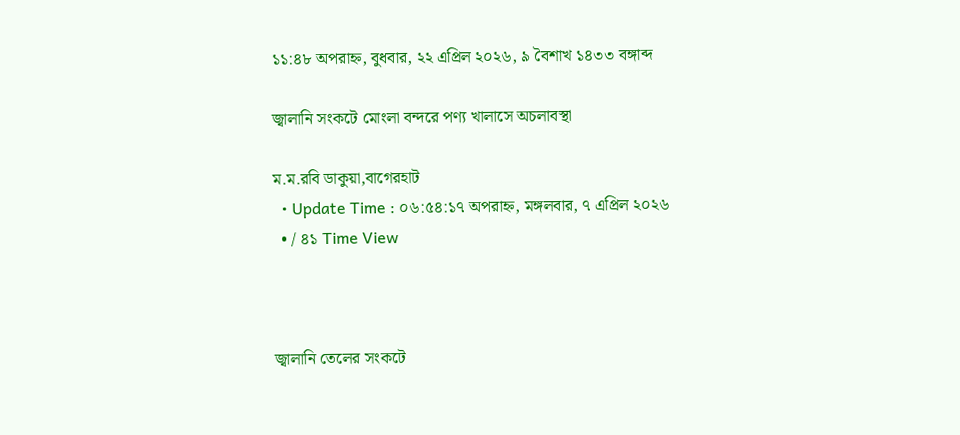১১:৪৮ অপরাহ্ন, বুধবার, ২২ এপ্রিল ২০২৬, ৯ বৈশাখ ১৪৩৩ বঙ্গাব্দ

জ্বালানি সংকটে মোংলা বন্দরে পণ্য খালাসে অচলাবস্থা

ম.ম.রবি ডাকুয়া,বাগেরহাট
  • Update Time : ০৬:৫৪:১৭ অপরাহ্ন, মঙ্গলবার, ৭ এপ্রিল ২০২৬
  • / ৪১ Time View



জ্বালানি তেলের সংকটে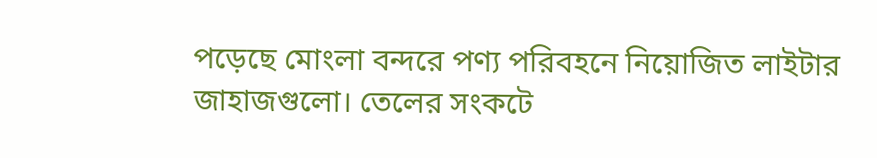পড়েছে মোংলা বন্দরে পণ্য পরিবহনে নিয়োজিত লাইটার জাহাজগুলো। তেলের সংকটে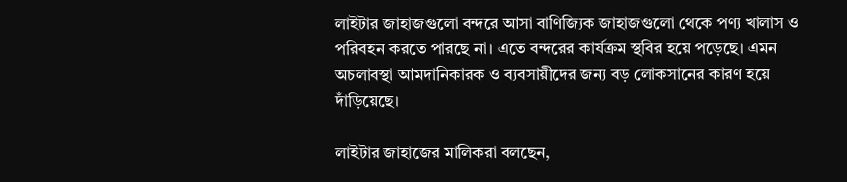লাইটার জাহাজগুলো বন্দরে আসা বাণিজ্যিক জাহাজগুলো থেকে পণ্য খালাস ও পরিবহন করতে পারছে না। এতে বন্দরের কার্যক্রম স্থবির হয়ে পড়েছে। এমন অচলাবস্থা আমদানিকারক ও ব্যবসায়ীদের জন্য বড় লোকসানের কারণ হয়ে দাঁড়িয়েছে।

লাইটার জাহাজের মালিকরা বলছেন,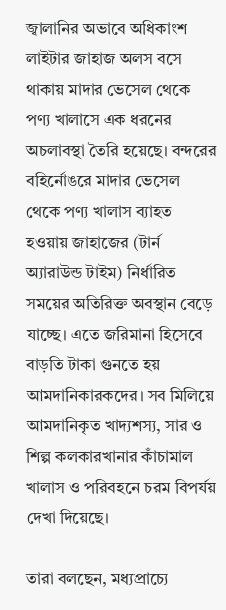জ্বালানির অভাবে অধিকাংশ লাইটার জাহাজ অলস বসে থাকায় মাদার ভেসেল থেকে পণ্য খালাসে এক ধরনের অচলাবস্থা তৈরি হয়েছে। বন্দরের বহির্নোঙরে মাদার ভেসেল থেকে পণ্য খালাস ব্যাহত হওয়ায় জাহাজের (টার্ন অ্যারাউন্ড টাইম) নির্ধারিত সময়ের অতিরিক্ত অবস্থান বেড়ে যাচ্ছে। এতে জরিমানা হিসেবে বাড়তি টাকা গুনতে হয় আমদানিকারকদের। সব মিলিয়ে আমদানিকৃত খাদ্যশস্য, সার ও শিল্প কলকারখানার কাঁচামাল খালাস ও পরিবহনে চরম বিপর্যয় দেখা দিয়েছে।

তারা বলছেন, মধ্যপ্রাচ্যে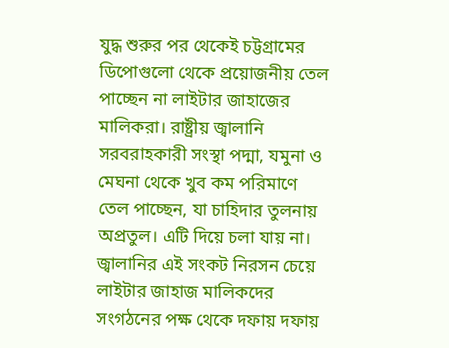যুদ্ধ শুরুর পর থেকেই চট্টগ্রামের ডিপোগুলো থেকে প্রয়োজনীয় তেল পাচ্ছেন না লাইটার জাহাজের মালিকরা। রাষ্ট্রীয় জ্বালানি সরবরাহকারী সংস্থা পদ্মা, যমুনা ও মেঘনা থেকে খুব কম পরিমাণে তেল পাচ্ছেন, যা চাহিদার তুলনায় অপ্রতুল। এটি দিয়ে চলা যায় না। জ্বালানির এই সংকট নিরসন চেয়ে লাইটার জাহাজ মালিকদের সংগঠনের পক্ষ থেকে দফায় দফায়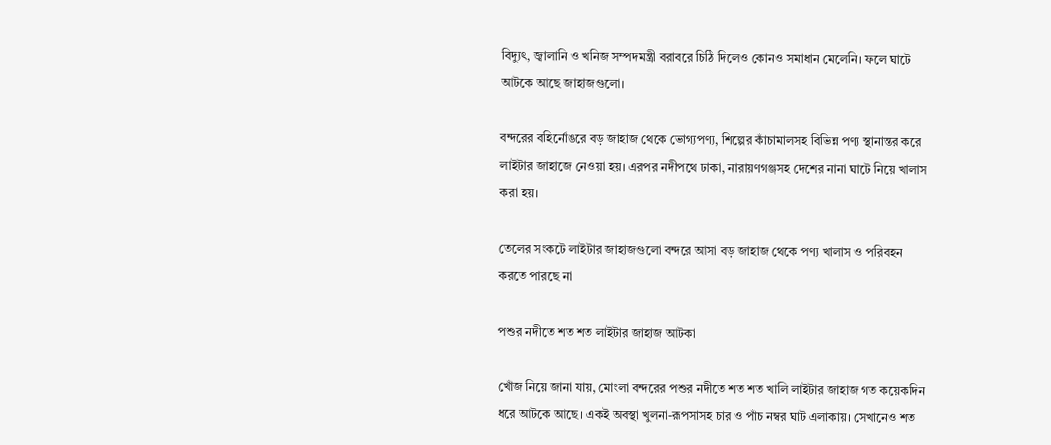বিদ্যুৎ, জ্বালানি ও খনিজ সম্পদমন্ত্রী বরাবরে চিঠি দিলেও কোনও সমাধান মেলেনি। ফলে ঘাটে আটকে আছে জাহাজগুলো।

বন্দরের বহির্নোঙরে বড় জাহাজ থেকে ভোগ্যপণ্য, শিল্পের কাঁচামালসহ বিভিন্ন পণ্য স্থানান্তর করে লাইটার জাহাজে নেওয়া হয়। এরপর নদীপথে ঢাকা, নারায়ণগঞ্জসহ দেশের নানা ঘাটে নিয়ে খালাস করা হয়।

তেলের সংকটে লাইটার জাহাজগুলো বন্দরে আসা বড় জাহাজ থেকে পণ্য খালাস ও পরিবহন করতে পারছে না

পশুর নদীতে শত শত লাইটার জাহাজ আটকা

খোঁজ নিয়ে জানা যায়, মোংলা বন্দরের পশুর নদীতে শত শত খালি লাইটার জাহাজ গত কয়েকদিন ধরে আটকে আছে। একই অবস্থা খুলনা-রূপসাসহ চার ও পাঁচ নম্বর ঘাট এলাকায়। সেখানেও শত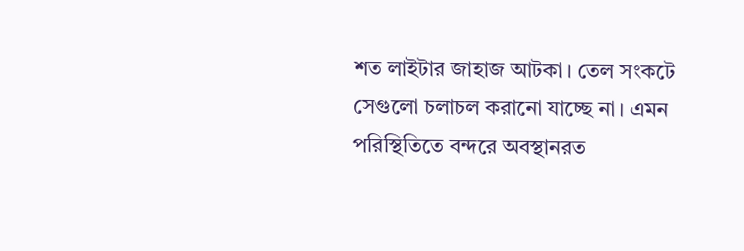শত লাইটার জাহাজ আটকা। তেল সংকটে সেগুলো চলাচল করানো যাচ্ছে না। এমন পরিস্থিতিতে বন্দরে অবস্থানরত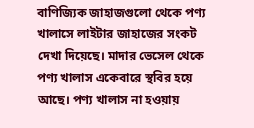বাণিজ্যিক জাহাজগুলো থেকে পণ্য খালাসে লাইটার জাহাজের সংকট দেখা দিয়েছে। মাদার ভেসেল থেকে পণ্য খালাস একেবারে স্থবির হয়ে আছে। পণ্য খালাস না হওয়ায়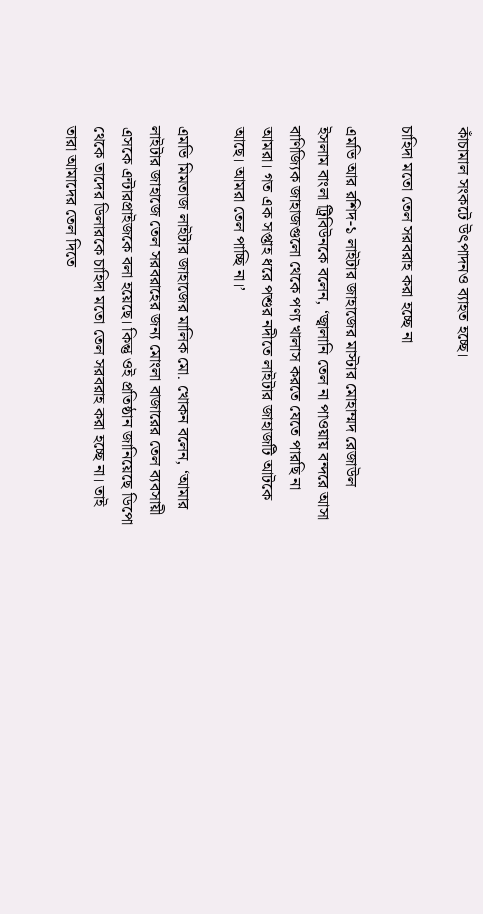কাঁচামাল সংকটে উৎপাদনও ব্যাহত হচ্ছে।

চাহিদা মতো তেল সরবরাহ করা হচ্ছে না

এমভি আর রশিদ-১ লাইটার জাহাজের মাস্টার মোহাম্মদ রেজাউল ইসলাম বাংলা ট্রিবিউনকে বলেন, ‘জ্বালানি তেল না পাওয়ায় বন্দরে আসা বাণিজ্যিক জাহাজগুলো থেকে পণ্য খালাস করতে যেতে পারছি না আমরা। গত এক সপ্তাহ ধরে পশুর নদীতে লাইটার জাহাজটি আটকে আছে। আমরা তেল পাচ্ছি না।’

এমভি মিমতাজ লাইটার জাহাজের মালিক মো. খোকন বলেন, ‘আমার লাইটার জাহাজে তেল সরবরাহের জন্য মোংলা বাজারের তেল ব্যবসায়ী এসকে এন্টারপ্রাইজকে বলা হয়েছে। কিন্তু ওই প্রতিষ্ঠান জানিয়েছে ডিপো থেকে তাদের ডিলারকে চাহিদা মতো তেল সরবরাহ করা হচ্ছে না। তাই তারা আমাদের তেল দিতে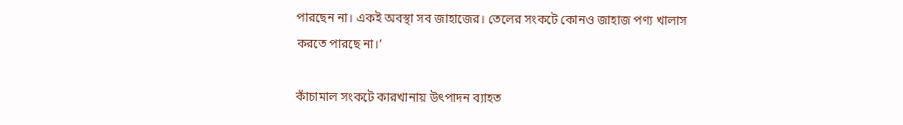পারছেন না। একই অবস্থা সব জাহাজের। তেলের সংকটে কোনও জাহাজ পণ্য খালাস করতে পারছে না।’

কাঁচামাল সংকটে কারখানায় উৎপাদন ব্যাহত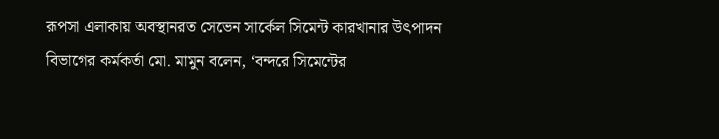রূপসা এলাকায় অবস্থানরত সেভেন সার্কেল সিমেন্ট কারখানার উৎপাদন বিভাগের কর্মকর্তা মো. মামুন বলেন, ‘বন্দরে সিমেন্টের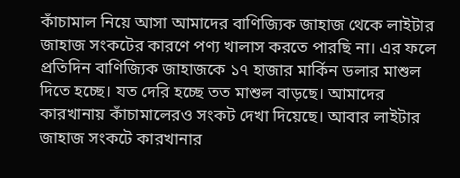কাঁচামাল নিয়ে আসা আমাদের বাণিজ্যিক জাহাজ থেকে লাইটার জাহাজ সংকটের কারণে পণ্য খালাস করতে পারছি না। এর ফলে প্রতিদিন বাণিজ্যিক জাহাজকে ১৭ হাজার মার্কিন ডলার মাশুল দিতে হচ্ছে। যত দেরি হচ্ছে তত মাশুল বাড়ছে। আমাদের কারখানায় কাঁচামালেরও সংকট দেখা দিয়েছে। আবার লাইটার জাহাজ সংকটে কারখানার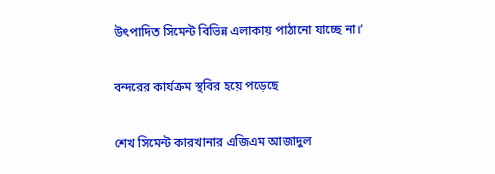উৎপাদিত সিমেন্ট বিভিন্ন এলাকায় পাঠানো যাচ্ছে না।’

বন্দরের কার্যক্রম স্থবির হয়ে পড়েছে

শেখ সিমেন্ট কারখানার এজিএম আজাদুল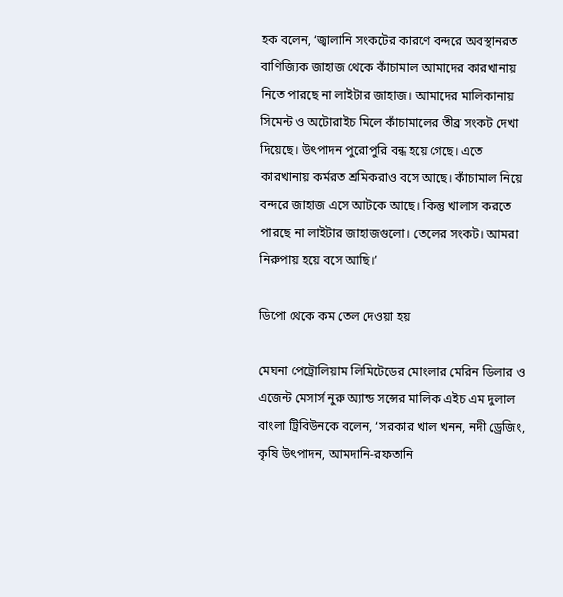হক বলেন, ‘জ্বালানি সংকটের কারণে বন্দরে অবস্থানরত বাণিজ্যিক জাহাজ থেকে কাঁচামাল আমাদের কারখানায় নিতে পারছে না লাইটার জাহাজ। আমাদের মালিকানায় সিমেন্ট ও অটোরাইচ মিলে কাঁচামালের তীব্র সংকট দেখা দিয়েছে। উৎপাদন পুরোপুরি বন্ধ হয়ে গেছে। এতে কারখানায় কর্মরত শ্রমিকরাও বসে আছে। কাঁচামাল নিয়ে বন্দরে জাহাজ এসে আটকে আছে। কিন্তু খালাস করতে পারছে না লাইটার জাহাজগুলো। তেলের সংকট। আমরা নিরুপায় হয়ে বসে আছি।’

ডিপো থেকে কম তেল দেওয়া হয়

মেঘনা পেট্রোলিয়াম লিমিটেডের মোংলার মেরিন ডিলার ও এজেন্ট মেসার্স নুরু অ্যান্ড সন্সের মালিক এইচ এম দুলাল বাংলা ট্রিবিউনকে বলেন, ‘সরকার খাল খনন, নদী ড্রেজিং, কৃষি উৎপাদন, আমদানি-রফতানি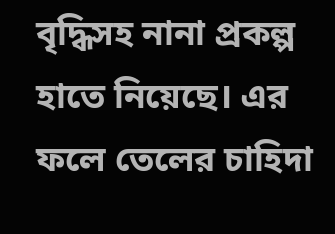বৃদ্ধিসহ নানা প্রকল্প হাতে নিয়েছে। এর ফলে তেলের চাহিদা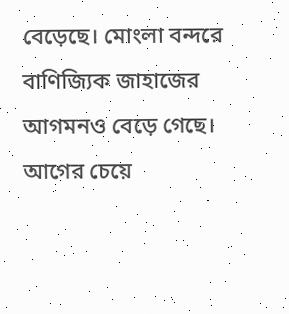বেড়েছে। মোংলা বন্দরে বাণিজ্যিক জাহাজের আগমনও বেড়ে গেছে। আগের চেয়ে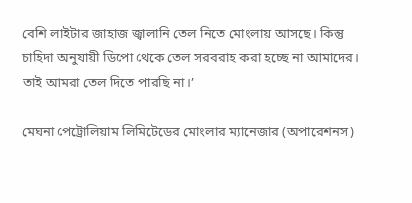বেশি লাইটার জাহাজ জ্বালানি তেল নিতে মোংলায় আসছে। কিন্তু চাহিদা অনুযায়ী ডিপো থেকে তেল সরবরাহ করা হচ্ছে না আমাদের। তাই আমরা তেল দিতে পারছি না।’

মেঘনা পেট্রোলিয়াম লিমিটেডের মোংলার ম্যানেজার (অপারেশনস)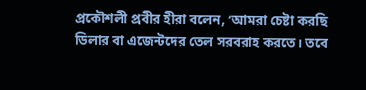প্রকৌশলী প্রবীর হীরা বলেন, ‘আমরা চেষ্টা করছি ডিলার বা এজেন্টদের তেল সরবরাহ করতে। তবে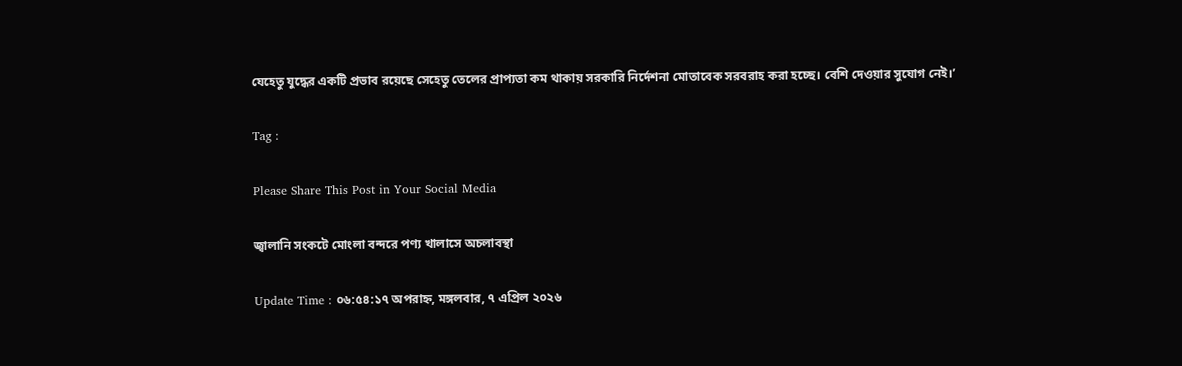যেহেতু যুদ্ধের একটি প্রভাব রয়েছে সেহেতু তেলের প্রাপ্যতা কম থাকায় সরকারি নির্দেশনা মোতাবেক সরবরাহ করা হচ্ছে। বেশি দেওয়ার সুযোগ নেই।’

Tag :

Please Share This Post in Your Social Media

জ্বালানি সংকটে মোংলা বন্দরে পণ্য খালাসে অচলাবস্থা

Update Time : ০৬:৫৪:১৭ অপরাহ্ন, মঙ্গলবার, ৭ এপ্রিল ২০২৬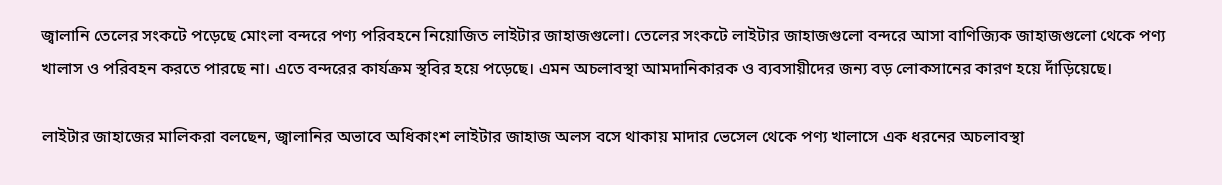জ্বালানি তেলের সংকটে পড়েছে মোংলা বন্দরে পণ্য পরিবহনে নিয়োজিত লাইটার জাহাজগুলো। তেলের সংকটে লাইটার জাহাজগুলো বন্দরে আসা বাণিজ্যিক জাহাজগুলো থেকে পণ্য খালাস ও পরিবহন করতে পারছে না। এতে বন্দরের কার্যক্রম স্থবির হয়ে পড়েছে। এমন অচলাবস্থা আমদানিকারক ও ব্যবসায়ীদের জন্য বড় লোকসানের কারণ হয়ে দাঁড়িয়েছে।

লাইটার জাহাজের মালিকরা বলছেন, জ্বালানির অভাবে অধিকাংশ লাইটার জাহাজ অলস বসে থাকায় মাদার ভেসেল থেকে পণ্য খালাসে এক ধরনের অচলাবস্থা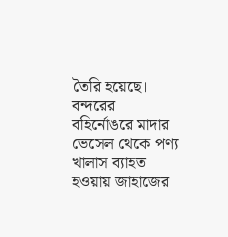তৈরি হয়েছে। বন্দরের বহির্নোঙরে মাদার ভেসেল থেকে পণ্য খালাস ব্যাহত হওয়ায় জাহাজের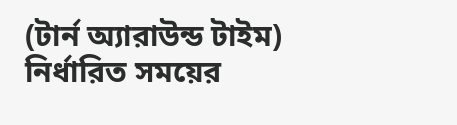(টার্ন অ্যারাউন্ড টাইম) নির্ধারিত সময়ের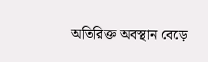অতিরিক্ত অবস্থান বেড়ে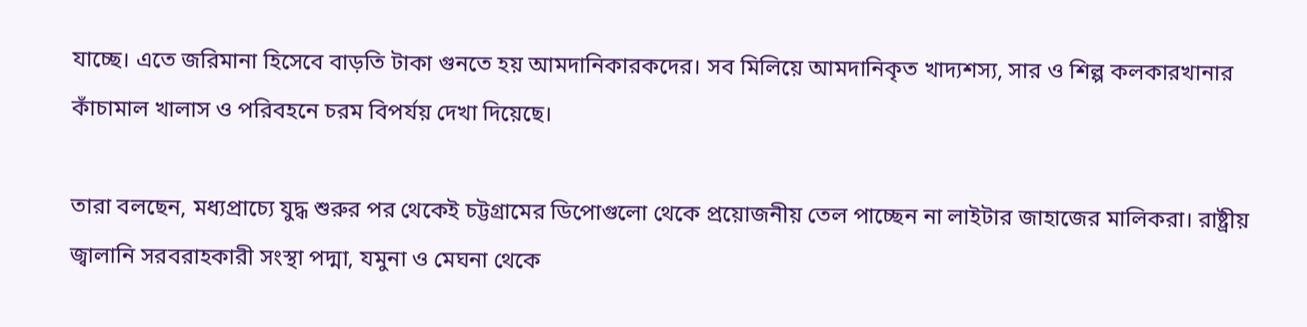যাচ্ছে। এতে জরিমানা হিসেবে বাড়তি টাকা গুনতে হয় আমদানিকারকদের। সব মিলিয়ে আমদানিকৃত খাদ্যশস্য, সার ও শিল্প কলকারখানার কাঁচামাল খালাস ও পরিবহনে চরম বিপর্যয় দেখা দিয়েছে।

তারা বলছেন, মধ্যপ্রাচ্যে যুদ্ধ শুরুর পর থেকেই চট্টগ্রামের ডিপোগুলো থেকে প্রয়োজনীয় তেল পাচ্ছেন না লাইটার জাহাজের মালিকরা। রাষ্ট্রীয় জ্বালানি সরবরাহকারী সংস্থা পদ্মা, যমুনা ও মেঘনা থেকে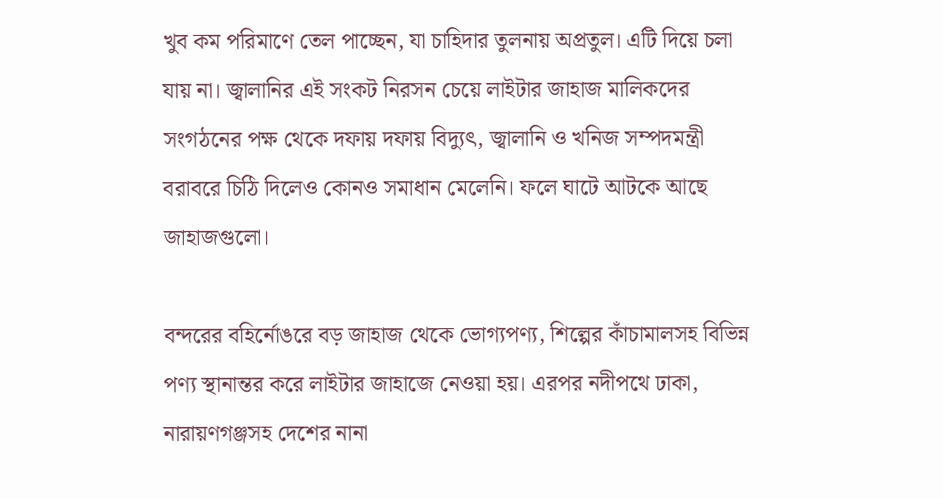খুব কম পরিমাণে তেল পাচ্ছেন, যা চাহিদার তুলনায় অপ্রতুল। এটি দিয়ে চলা যায় না। জ্বালানির এই সংকট নিরসন চেয়ে লাইটার জাহাজ মালিকদের সংগঠনের পক্ষ থেকে দফায় দফায় বিদ্যুৎ, জ্বালানি ও খনিজ সম্পদমন্ত্রী বরাবরে চিঠি দিলেও কোনও সমাধান মেলেনি। ফলে ঘাটে আটকে আছে জাহাজগুলো।

বন্দরের বহির্নোঙরে বড় জাহাজ থেকে ভোগ্যপণ্য, শিল্পের কাঁচামালসহ বিভিন্ন পণ্য স্থানান্তর করে লাইটার জাহাজে নেওয়া হয়। এরপর নদীপথে ঢাকা, নারায়ণগঞ্জসহ দেশের নানা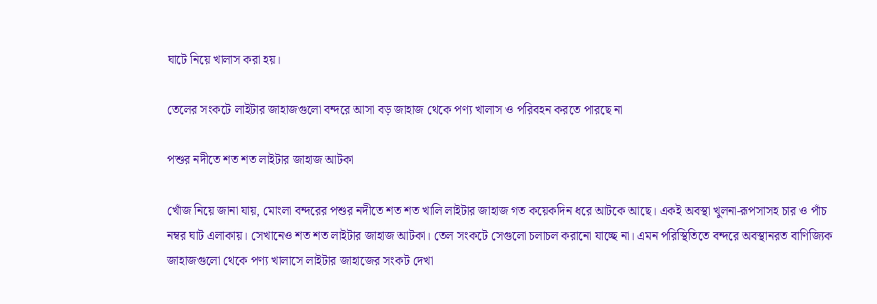ঘাটে নিয়ে খালাস করা হয়।

তেলের সংকটে লাইটার জাহাজগুলো বন্দরে আসা বড় জাহাজ থেকে পণ্য খালাস ও পরিবহন করতে পারছে না

পশুর নদীতে শত শত লাইটার জাহাজ আটকা

খোঁজ নিয়ে জানা যায়, মোংলা বন্দরের পশুর নদীতে শত শত খালি লাইটার জাহাজ গত কয়েকদিন ধরে আটকে আছে। একই অবস্থা খুলনা-রূপসাসহ চার ও পাঁচ নম্বর ঘাট এলাকায়। সেখানেও শত শত লাইটার জাহাজ আটকা। তেল সংকটে সেগুলো চলাচল করানো যাচ্ছে না। এমন পরিস্থিতিতে বন্দরে অবস্থানরত বাণিজ্যিক জাহাজগুলো থেকে পণ্য খালাসে লাইটার জাহাজের সংকট দেখা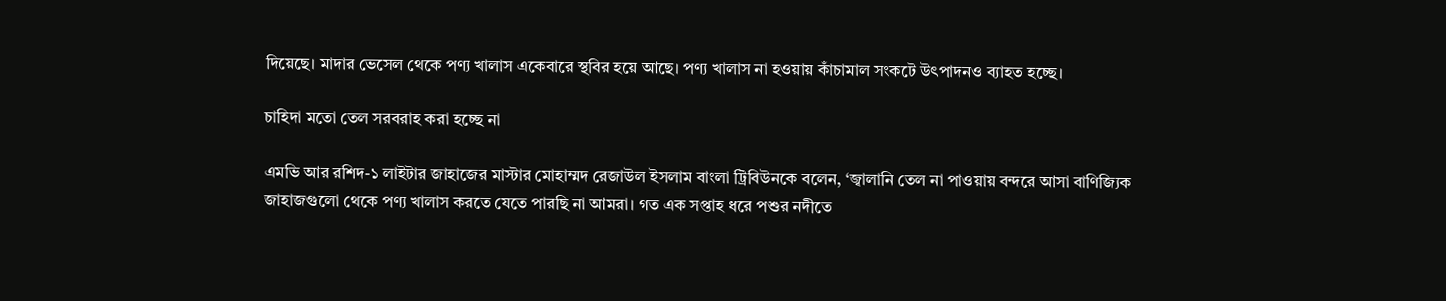দিয়েছে। মাদার ভেসেল থেকে পণ্য খালাস একেবারে স্থবির হয়ে আছে। পণ্য খালাস না হওয়ায় কাঁচামাল সংকটে উৎপাদনও ব্যাহত হচ্ছে।

চাহিদা মতো তেল সরবরাহ করা হচ্ছে না

এমভি আর রশিদ-১ লাইটার জাহাজের মাস্টার মোহাম্মদ রেজাউল ইসলাম বাংলা ট্রিবিউনকে বলেন, ‘জ্বালানি তেল না পাওয়ায় বন্দরে আসা বাণিজ্যিক জাহাজগুলো থেকে পণ্য খালাস করতে যেতে পারছি না আমরা। গত এক সপ্তাহ ধরে পশুর নদীতে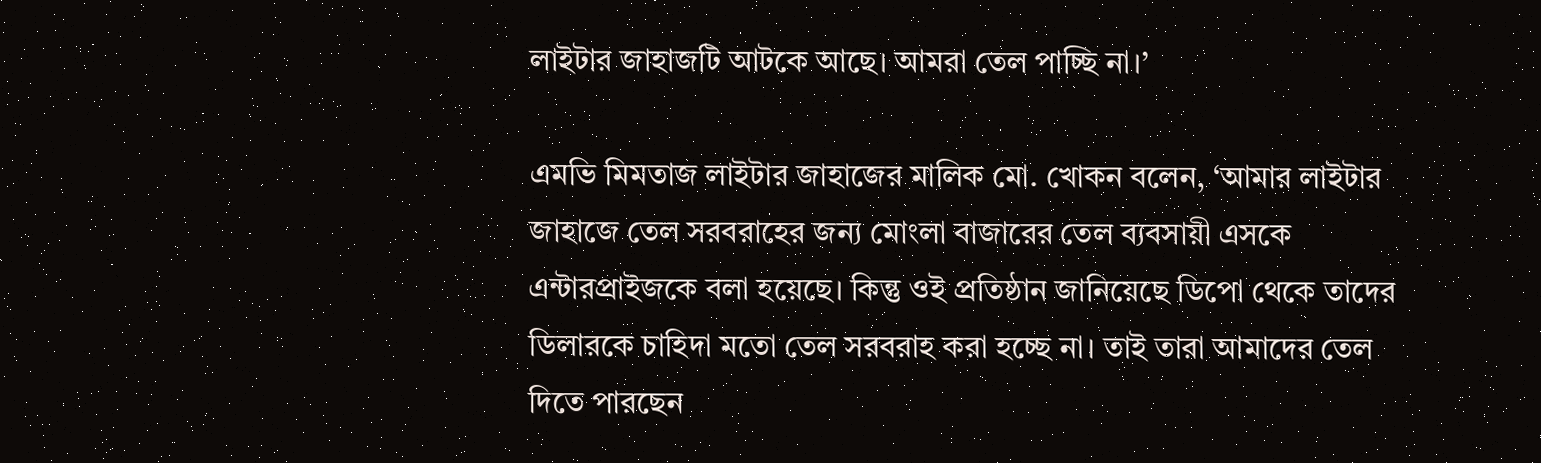লাইটার জাহাজটি আটকে আছে। আমরা তেল পাচ্ছি না।’

এমভি মিমতাজ লাইটার জাহাজের মালিক মো. খোকন বলেন, ‘আমার লাইটার জাহাজে তেল সরবরাহের জন্য মোংলা বাজারের তেল ব্যবসায়ী এসকে এন্টারপ্রাইজকে বলা হয়েছে। কিন্তু ওই প্রতিষ্ঠান জানিয়েছে ডিপো থেকে তাদের ডিলারকে চাহিদা মতো তেল সরবরাহ করা হচ্ছে না। তাই তারা আমাদের তেল দিতে পারছেন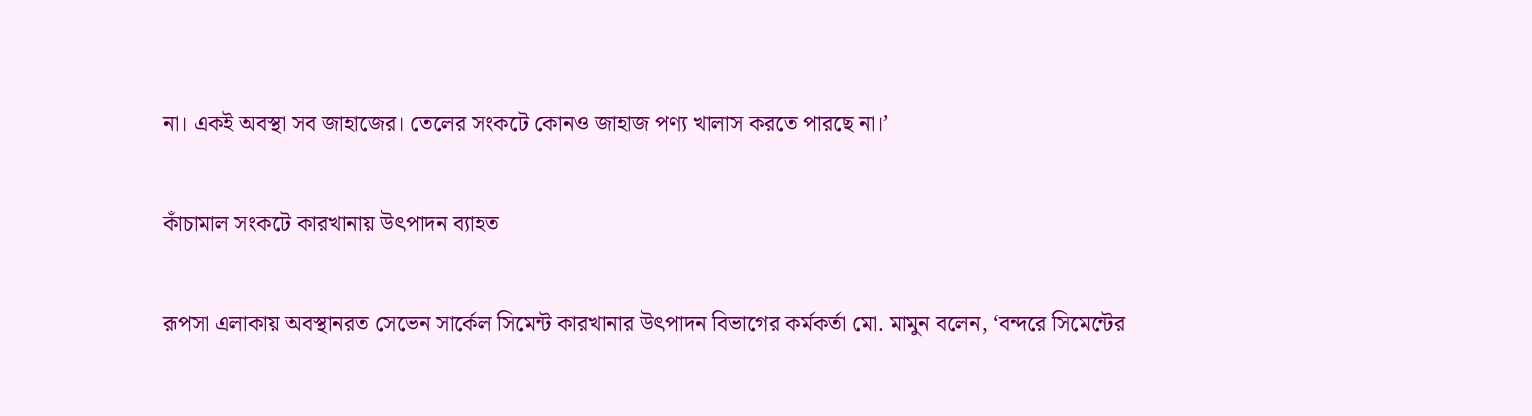না। একই অবস্থা সব জাহাজের। তেলের সংকটে কোনও জাহাজ পণ্য খালাস করতে পারছে না।’

কাঁচামাল সংকটে কারখানায় উৎপাদন ব্যাহত

রূপসা এলাকায় অবস্থানরত সেভেন সার্কেল সিমেন্ট কারখানার উৎপাদন বিভাগের কর্মকর্তা মো. মামুন বলেন, ‘বন্দরে সিমেন্টের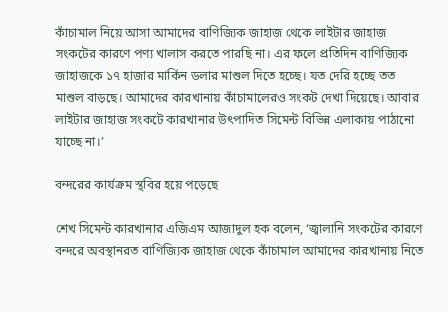কাঁচামাল নিয়ে আসা আমাদের বাণিজ্যিক জাহাজ থেকে লাইটার জাহাজ সংকটের কারণে পণ্য খালাস করতে পারছি না। এর ফলে প্রতিদিন বাণিজ্যিক জাহাজকে ১৭ হাজার মার্কিন ডলার মাশুল দিতে হচ্ছে। যত দেরি হচ্ছে তত মাশুল বাড়ছে। আমাদের কারখানায় কাঁচামালেরও সংকট দেখা দিয়েছে। আবার লাইটার জাহাজ সংকটে কারখানার উৎপাদিত সিমেন্ট বিভিন্ন এলাকায় পাঠানো যাচ্ছে না।’

বন্দরের কার্যক্রম স্থবির হয়ে পড়েছে

শেখ সিমেন্ট কারখানার এজিএম আজাদুল হক বলেন, ‘জ্বালানি সংকটের কারণে বন্দরে অবস্থানরত বাণিজ্যিক জাহাজ থেকে কাঁচামাল আমাদের কারখানায় নিতে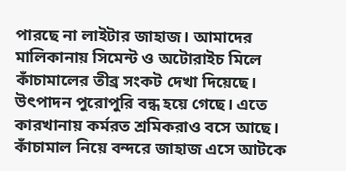পারছে না লাইটার জাহাজ। আমাদের মালিকানায় সিমেন্ট ও অটোরাইচ মিলে কাঁচামালের তীব্র সংকট দেখা দিয়েছে। উৎপাদন পুরোপুরি বন্ধ হয়ে গেছে। এতে কারখানায় কর্মরত শ্রমিকরাও বসে আছে। কাঁচামাল নিয়ে বন্দরে জাহাজ এসে আটকে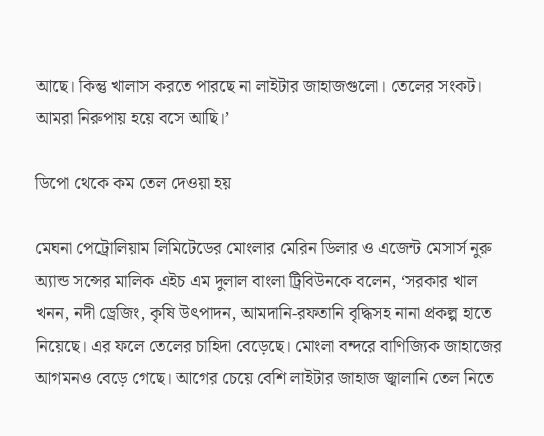আছে। কিন্তু খালাস করতে পারছে না লাইটার জাহাজগুলো। তেলের সংকট। আমরা নিরুপায় হয়ে বসে আছি।’

ডিপো থেকে কম তেল দেওয়া হয়

মেঘনা পেট্রোলিয়াম লিমিটেডের মোংলার মেরিন ডিলার ও এজেন্ট মেসার্স নুরু অ্যান্ড সন্সের মালিক এইচ এম দুলাল বাংলা ট্রিবিউনকে বলেন, ‘সরকার খাল খনন, নদী ড্রেজিং, কৃষি উৎপাদন, আমদানি-রফতানি বৃদ্ধিসহ নানা প্রকল্প হাতে নিয়েছে। এর ফলে তেলের চাহিদা বেড়েছে। মোংলা বন্দরে বাণিজ্যিক জাহাজের আগমনও বেড়ে গেছে। আগের চেয়ে বেশি লাইটার জাহাজ জ্বালানি তেল নিতে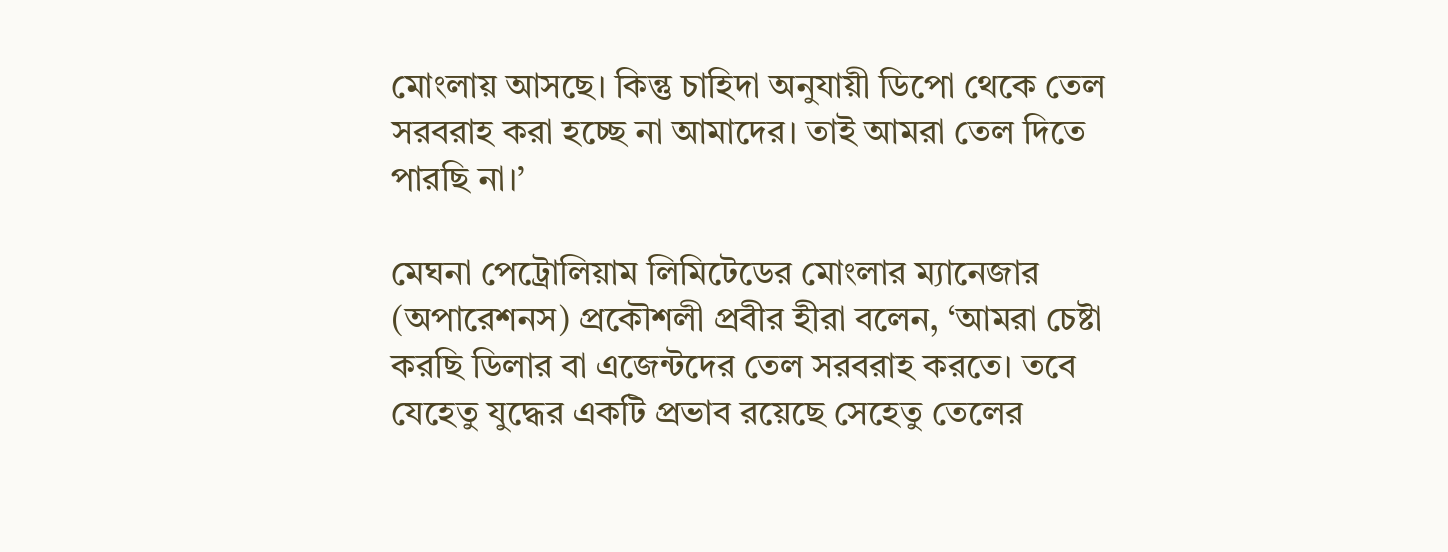মোংলায় আসছে। কিন্তু চাহিদা অনুযায়ী ডিপো থেকে তেল সরবরাহ করা হচ্ছে না আমাদের। তাই আমরা তেল দিতে পারছি না।’

মেঘনা পেট্রোলিয়াম লিমিটেডের মোংলার ম্যানেজার (অপারেশনস) প্রকৌশলী প্রবীর হীরা বলেন, ‘আমরা চেষ্টা করছি ডিলার বা এজেন্টদের তেল সরবরাহ করতে। তবে যেহেতু যুদ্ধের একটি প্রভাব রয়েছে সেহেতু তেলের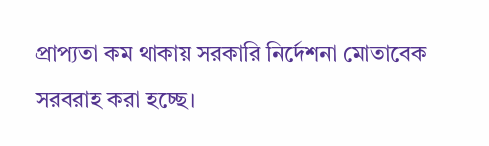প্রাপ্যতা কম থাকায় সরকারি নির্দেশনা মোতাবেক সরবরাহ করা হচ্ছে।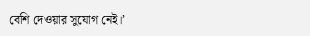বেশি দেওয়ার সুযোগ নেই।’